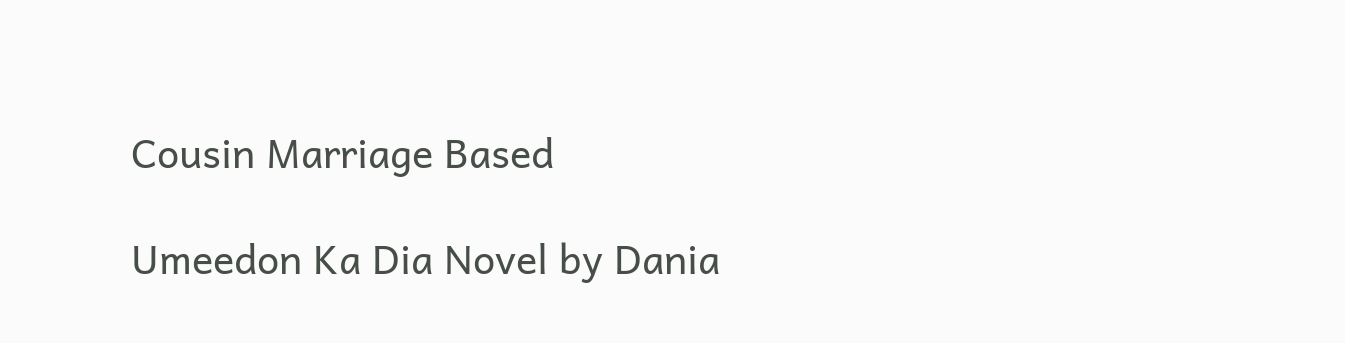Cousin Marriage Based

Umeedon Ka Dia Novel by Dania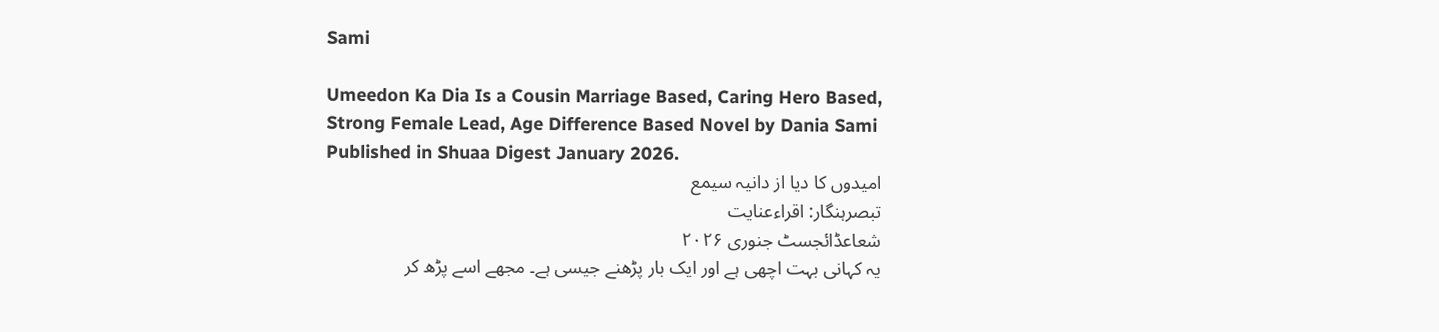Sami

Umeedon Ka Dia Is a Cousin Marriage Based, Caring Hero Based, Strong Female Lead, Age Difference Based Novel by Dania Sami Published in Shuaa Digest January 2026.
امیدوں کا دیا از دانیہ سیمع
تبصرہنگار: اقراءعنایت
شعاعڈائجسٹ جنوری ۲۰۲۶
یہ کہانی بہت اچھی ہے اور ایک بار پڑھنے جیسی ہے۔ مجھے اسے پڑھ کر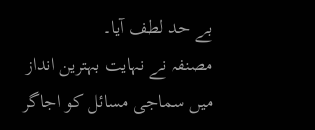بے حد لطف آیا۔
مصنفہ نے نہایت بہترین انداز میں سماجی مسائل کو اجاگر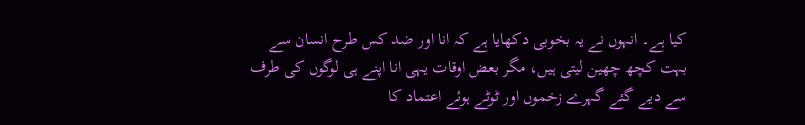کیا ہے۔ انہوں نے یہ بخوبی دکھایا ہے کہ انا اور ضد کس طرح انسان سے بہت کچھ چھین لیتی ہیں، مگر بعض اوقات یہی انا اپنے ہی لوگوں کی طرف سے دیے گئے گہرے زخموں اور ٹوٹے ہوئے اعتماد کا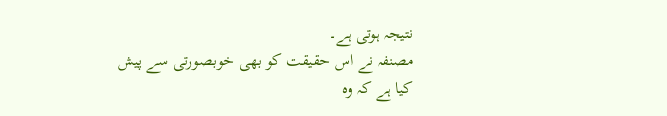نتیجہ ہوتی ہے۔
مصنفہ نے اس حقیقت کو بھی خوبصورتی سے پیش کیا ہے کہ وہ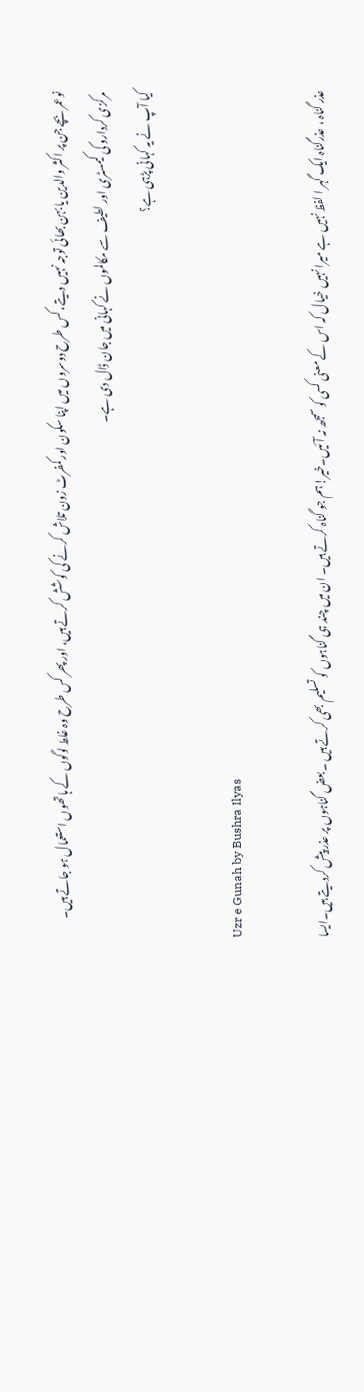نوعمر بچے جن پر اکثر والدین یا بہن بھائی توجہ نہیں دیتے، کس طرح دوسروں میں اپنا سکون اور کمفرٹ زون تلاش کرنے کی کوشش کرتے ہیں، اور پھر کس طرح وہ غلط لوگوں کے ہاتھوں استعمال ہو جاتے ہیں۔
مرکزی کردارو کی کیمسٹری اور لطیف سے مکالموں نے کہانی میں جان ڈال دی ہے۔
کیا آپ نے یہ کہانی پڑہی ہے؟

Uzr e Gunah by Bushra Ilyas

عذر گناہ ، عذرگناہ ایک گہر ا لفظ نہیں ہے میرا نہیں خیال کہ اس کے معنی کسی کو سمجھ نہ آئیں۔خیر!ہم جو گناہ کرتے ہیں۔ ان میں چند ہی گناہوں کو تسلیم بھی کرتے ہیں ۔بعض گناہوں پر عذر پیش کردیتے ہیں۔ایسا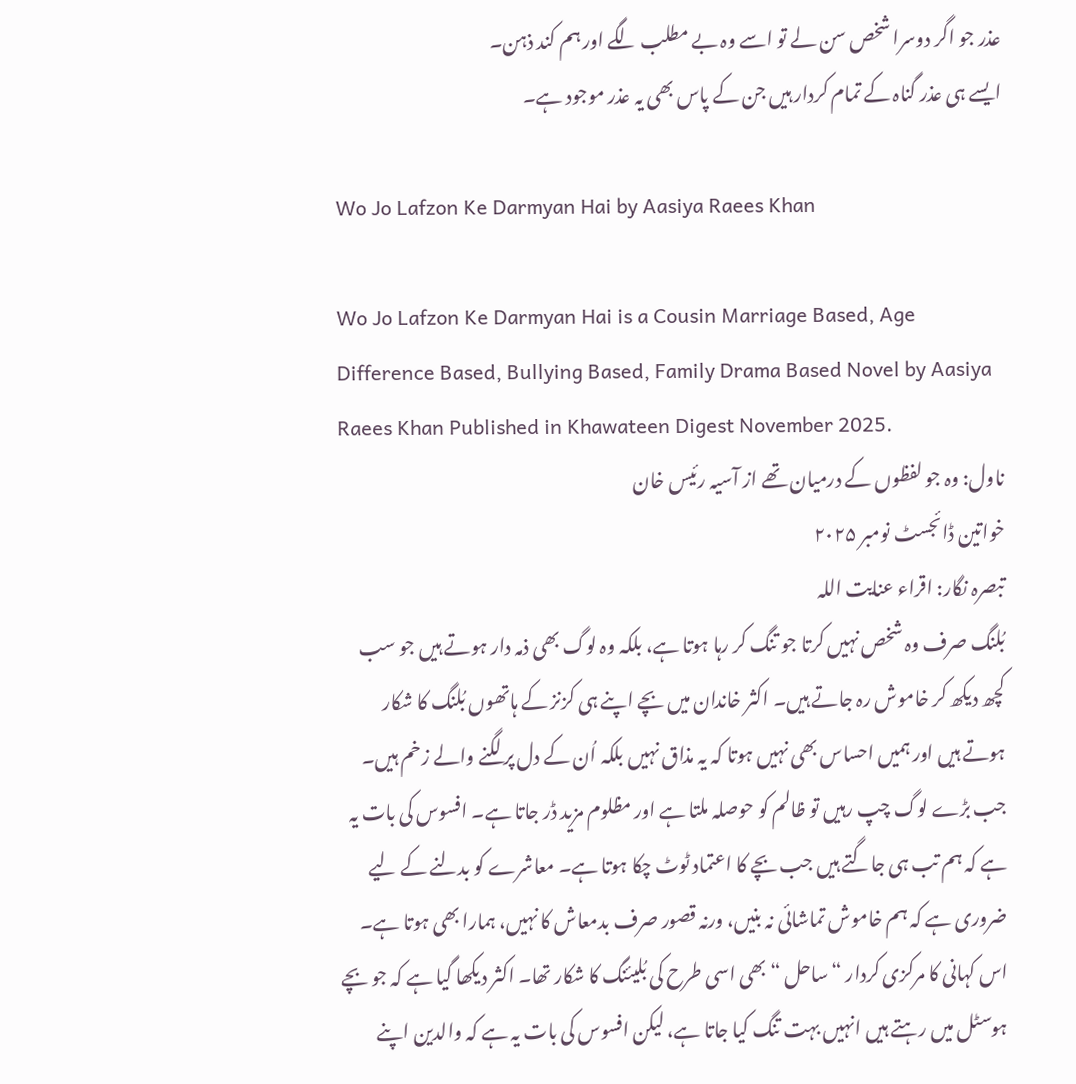عذر جو اگر دوسرا شخص سن لے تو اسے وہ بے مطلب لگے اور ہم کند ذہن۔
ایسے ہی عذر گناہ کے تمام کردار ہیں جن کے پاس بھی یہ عذر موجود ہے۔

Wo Jo Lafzon Ke Darmyan Hai by Aasiya Raees Khan

Wo Jo Lafzon Ke Darmyan Hai is a Cousin Marriage Based, Age Difference Based, Bullying Based, Family Drama Based Novel by Aasiya Raees Khan Published in Khawateen Digest November 2025.
ناول: وہ جو لفظوں کے درمیان تھے از آسیہ رئیس خان
خواتین ڈائجسٹ نومبر ۲۰۲۵
تبصرہ نگار: اقراء عنایت اللہ
بُلنگ صرف وہ شخص نہیں کرتا جو تنگ کر رہا ہوتا ہے، بلکہ وہ لوگ بھی ذمہ دار ہوتے ہیں جو سب کچھ دیکھ کر خاموش رہ جاتے ہیں۔ اکثر خاندان میں بچے اپنے ہی کزنز کے ہاتھوں بُلنگ کا شکار ہوتے ہیں اور ہمیں احساس بھی نہیں ہوتا کہ یہ مذاق نہیں بلکہ اُن کے دل پر لگنے والے زخم ہیں۔ جب بڑے لوگ چپ رہیں تو ظالم کو حوصلہ ملتا ہے اور مظلوم مزید ڈر جاتا ہے۔ افسوس کی بات یہ ہے کہ ہم تب ہی جاگتے ہیں جب بچے کا اعتماد ٹوٹ چکا ہوتا ہے۔ معاشرے کو بدلنے کے لیے ضروری ہے کہ ہم خاموش تماشائی نہ بنیں، ورنہ قصور صرف بدمعاش کا نہیں، ہمارا بھی ہوتا ہے۔
اس کہانی کا مرکزی کردار “ ساحل “بھی اسی طرح کی بُلیئنگ کا شکار تھا۔ اکثر دیکھا گیا ہے کہ جو بچے ہوسٹل میں رہتے ہیں انہیں بہت تنگ کیا جاتا ہے، لیکن افسوس کی بات یہ ہے کہ والدین اپنے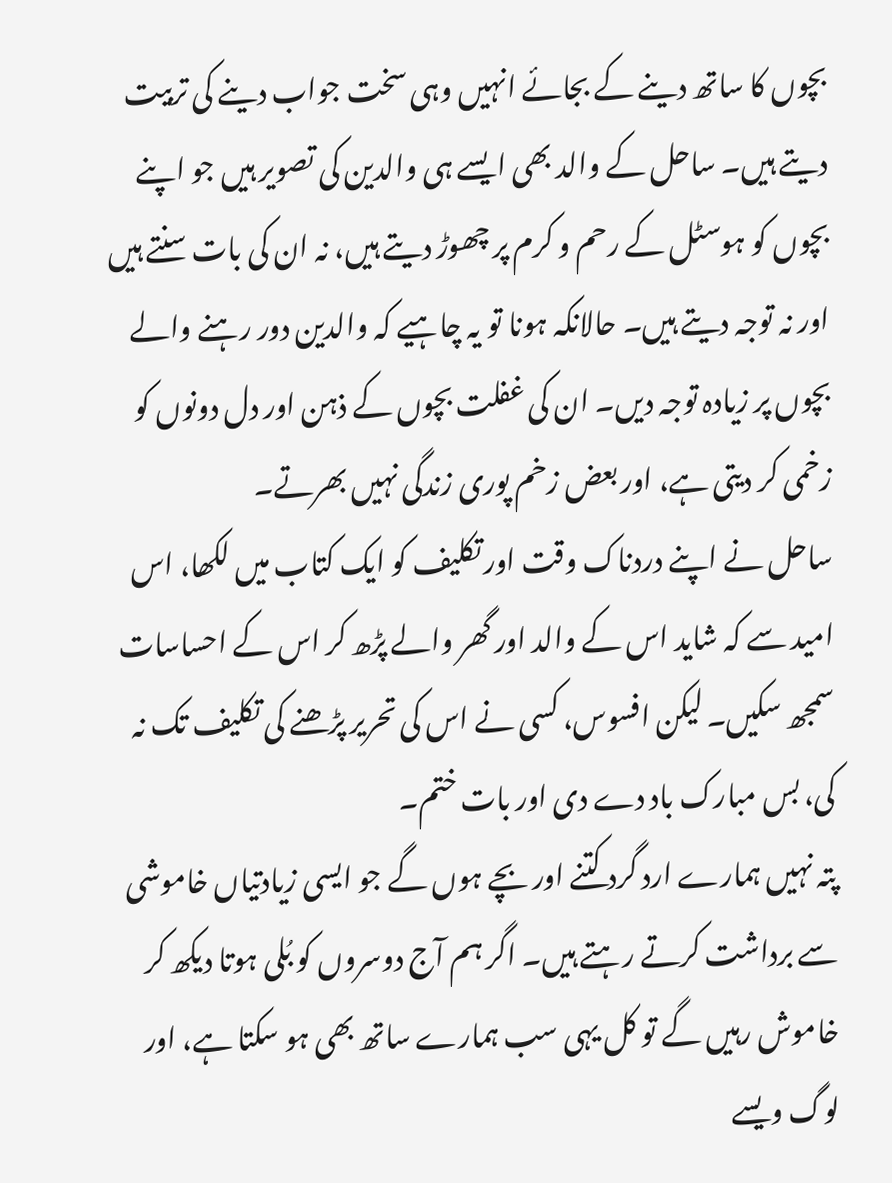بچوں کا ساتھ دینے کے بجائے انہیں وہی سخت جواب دینے کی تربیت دیتے ہیں۔ ساحل کے والد بھی ایسے ہی والدین کی تصویر ہیں جو اپنے بچوں کو ہوسٹل کے رحم و کرم پر چھوڑ دیتے ہیں، نہ ان کی بات سنتے ہیں اور نہ توجہ دیتے ہیں۔ حالانکہ ہونا تو یہ چاہیے کہ والدین دور رہنے والے بچوں پر زیادہ توجہ دیں۔ ان کی غفلت بچوں کے ذہن اور دل دونوں کو زخمی کر دیتی ہے، اور بعض زخم پوری زندگی نہیں بھرتے۔
ساحل نے اپنے دردناک وقت اور تکلیف کو ایک کتاب میں لکھا، اس امید سے کہ شاید اس کے والد اور گھر والے پڑھ کر اس کے احساسات سمجھ سکیں۔ لیکن افسوس، کسی نے اس کی تحریر پڑھنے کی تکلیف تک نہ کی، بس مبارک باد دے دی اور بات ختم۔
پتہ نہیں ہمارے ارد گرد کتنے اور بچے ہوں گے جو ایسی زیادتیاں خاموشی سے برداشت کرتے رہتے ہیں۔ اگر ہم آج دوسروں کو بُلی ہوتا دیکھ کر خاموش رہیں گے تو کل یہی سب ہمارے ساتھ بھی ہو سکتا ہے، اور لوگ ویسے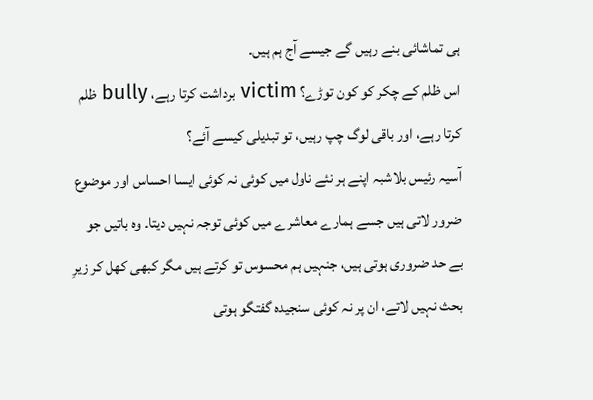ہی تماشائی بنے رہیں گے جیسے آج ہم ہیں۔
اس ظلم کے چکر کو کون توڑے؟ victim برداشت کرتا رہے، bully ظلم کرتا رہے، اور باقی لوگ چپ رہیں، تو تبدیلی کیسے آئے؟
آسیہ رئیس بلاشبہ اپنے ہر نئے ناول میں کوئی نہ کوئی ایسا احساس اور موضوع ضرور لاتی ہیں جسے ہمارے معاشرے میں کوئی توجہ نہیں دیتا۔ وہ باتیں جو بے حد ضروری ہوتی ہیں، جنہیں ہم محسوس تو کرتے ہیں مگر کبھی کھل کر زیرِ بحث نہیں لاتے، ان پر نہ کوئی سنجیدہ گفتگو ہوتی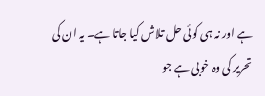ہے اور نہ ہی کوئی حل تلاش کیا جاتا ہے۔ یہ ان کی تحریر کی وہ خوبی ہے جو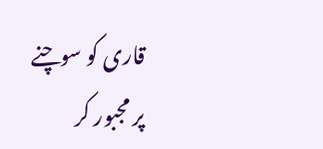قاری کو سوچنے پر مجبور کر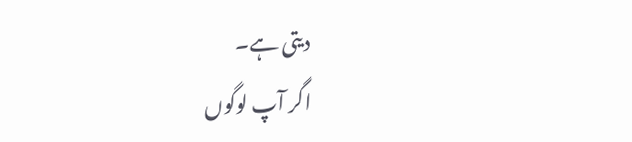دیتی ہے۔
اگر آپ لوگوں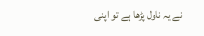نے یہ ناول پڑھا ہے تو اپنی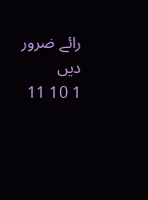رائے ضرور دیں
1 10 11